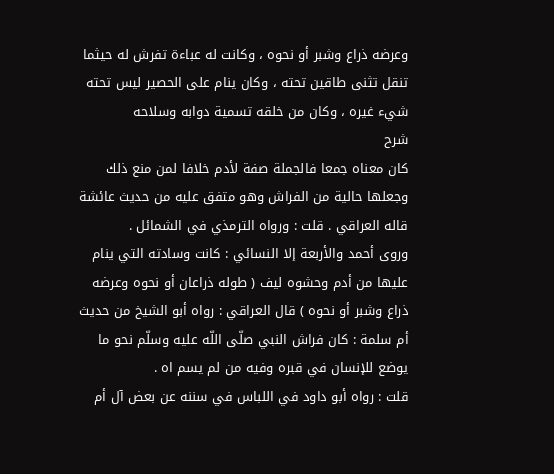وعرضه ذراع وشبر أو نحوه ، وكانت له عباءة تفرش له حيثما تنقل تثنى طاقين تحته ، وكان ينام على الحصير ليس تحته شيء غيره ، وكان من خلقه تسمية دوابه وسلاحه
شرح
كان معناه جمعا فالجملة صفة لأدم خلافا لمن منع ذلك وجعلها حالية من الفراش وهو متفق عليه من حديث عائشة قاله العراقي . قلت : ورواه الترمذي في الشمائل .
وروى أحمد والأربعة إلا النسائي : كانت وسادته التي ينام عليها من أدم وحشوه ليف ( طوله ذراعان أو نحوه وعرضه ذراع وشبر أو نحوه ) قال العراقي : رواه أبو الشيخ من حديث أم سلمة : كان فراش النبي صلّى اللّه عليه وسلّم نحو ما يوضع للإنسان في قبره وفيه من لم يسم اه .
قلت : رواه أبو داود في اللباس في سننه عن بعض آل أم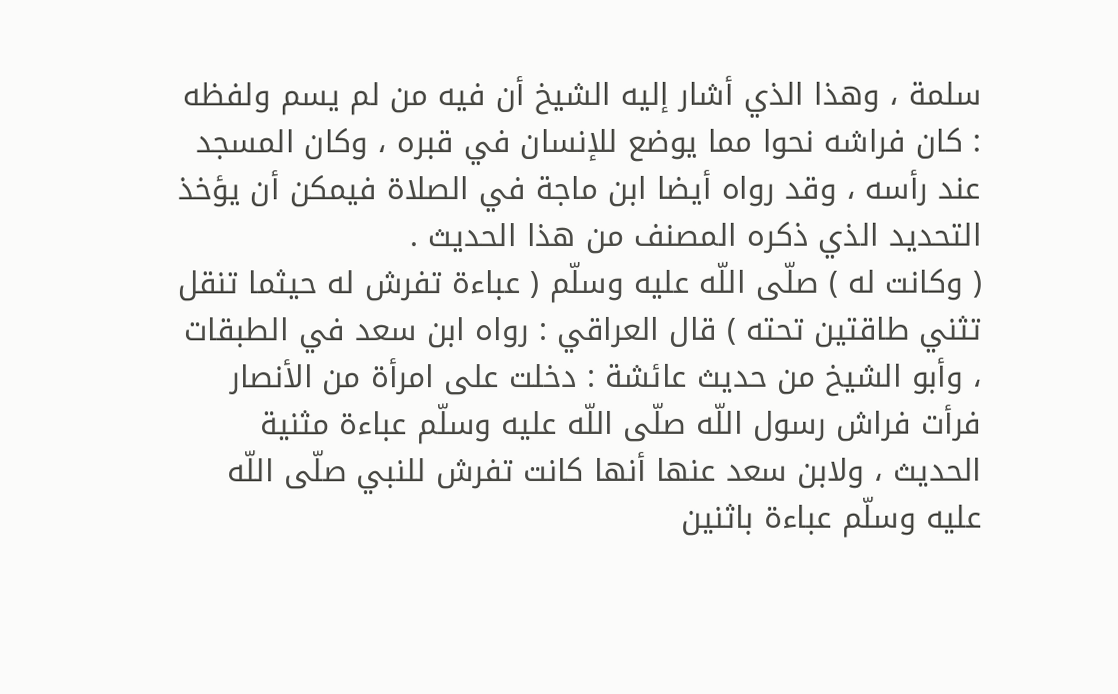سلمة ، وهذا الذي أشار إليه الشيخ أن فيه من لم يسم ولفظه : كان فراشه نحوا مما يوضع للإنسان في قبره ، وكان المسجد عند رأسه ، وقد رواه أيضا ابن ماجة في الصلاة فيمكن أن يؤخذ التحديد الذي ذكره المصنف من هذا الحديث .
( وكانت له ) صلّى اللّه عليه وسلّم ( عباءة تفرش له حيثما تنقل تثني طاقتين تحته ) قال العراقي : رواه ابن سعد في الطبقات ، وأبو الشيخ من حديث عائشة : دخلت على امرأة من الأنصار فرأت فراش رسول اللّه صلّى اللّه عليه وسلّم عباءة مثنية الحديث ، ولابن سعد عنها أنها كانت تفرش للنبي صلّى اللّه عليه وسلّم عباءة باثنين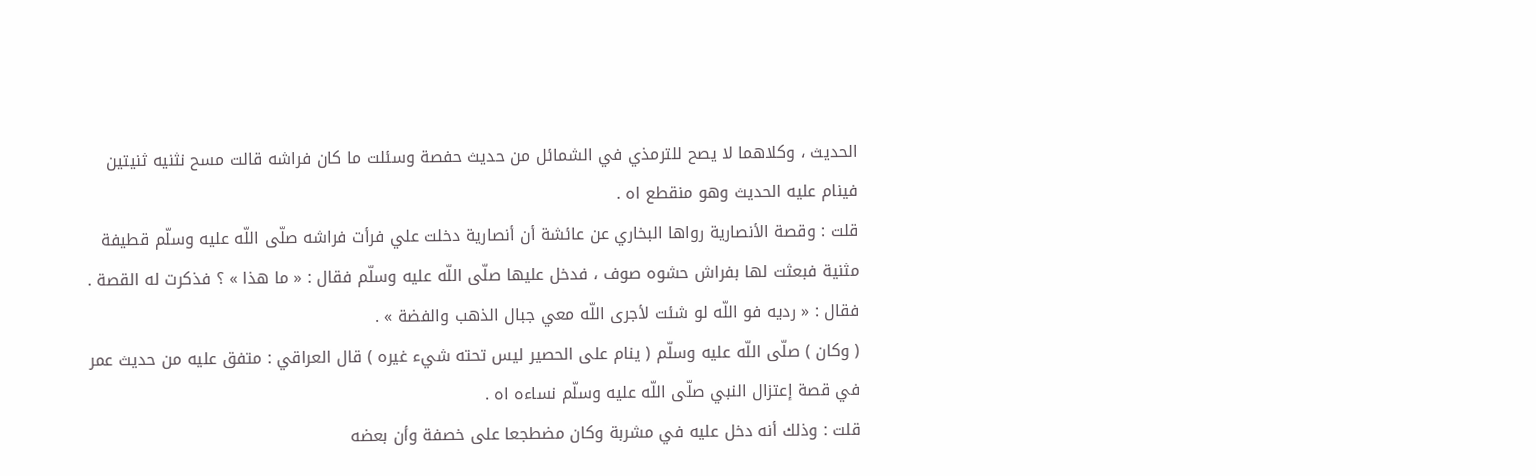الحديث ، وكلاهما لا يصح للترمذي في الشمائل من حديث حفصة وسئلت ما كان فراشه قالت مسح نثنيه ثنيتين فينام عليه الحديث وهو منقطع اه .
قلت : وقصة الأنصارية رواها البخاري عن عائشة أن أنصارية دخلت علي فرأت فراشه صلّى اللّه عليه وسلّم قطيفة مثنية فبعثت لها بفراش حشوه صوف ، فدخل عليها صلّى اللّه عليه وسلّم فقال : « ما هذا » ؟ فذكرت له القصة . فقال : « رديه فو اللّه لو شئت لأجرى اللّه معي جبال الذهب والفضة » .
( وكان ) صلّى اللّه عليه وسلّم ( ينام على الحصير ليس تحته شيء غيره ) قال العراقي : متفق عليه من حديث عمر في قصة إعتزال النبي صلّى اللّه عليه وسلّم نساءه اه .
قلت : وذلك أنه دخل عليه في مشربة وكان مضطجعا على خصفة وأن بعضه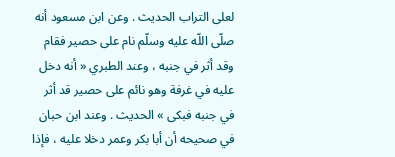لعلى التراب الحديث . وعن ابن مسعود أنه صلّى اللّه عليه وسلّم نام على حصير فقام وقد أثر في جنبه ، وعند الطبري « أنه دخل عليه في غرفة وهو نائم على حصير قد أثر في جنبه فبكى » الحديث . وعند ابن حبان في صحيحه أن أبا بكر وعمر دخلا عليه ، فإذا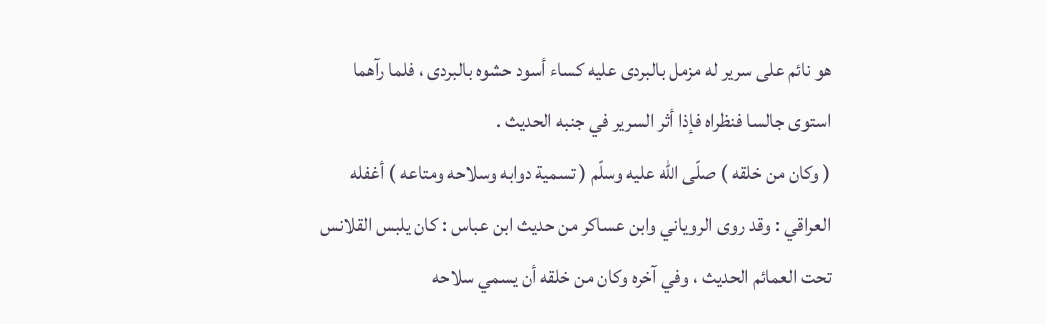هو نائم على سرير له مزمل بالبردى عليه كساء أسود حشوه بالبردى ، فلما رآهما استوى جالسا فنظراه فإذا أثر السرير في جنبه الحديث .
( وكان من خلقه ) صلّى اللّه عليه وسلّم ( تسمية دوابه وسلاحه ومتاعه ) أغفله العراقي : وقد روى الروياني وابن عساكر من حديث ابن عباس : كان يلبس القلانس تحت العمائم الحديث ، وفي آخره وكان من خلقه أن يسمي سلاحه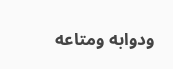ودوابه ومتاعه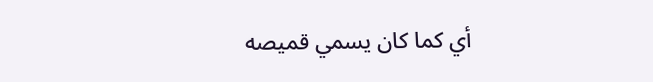أي كما كان يسمي قميصه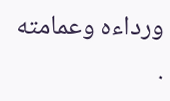ورداءه وعمامته .